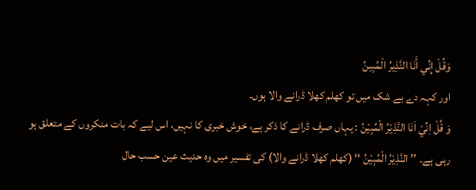وَقُلْ إِنِّي أَنَا النَّذِيرُ الْمُبِينُ
اور کہہ دے بے شک میں تو کھلم کھلا ڈرانے والا ہوں۔
وَ قُلْ اِنِّيْ اَنَا النَّذِيْرُ الْمُبِيْنُ : یہاں صرف ڈرانے کا ذکر ہے، خوش خبری کا نہیں، اس لیے کہ بات منکروں کے متعلق ہو رہی ہے۔ ’’ النَّذِيْرُ الْمُبِيْنُ ‘‘ (کھلم کھلا ڈرانے والا) کی تفسیر میں وہ حدیث عین حسب حال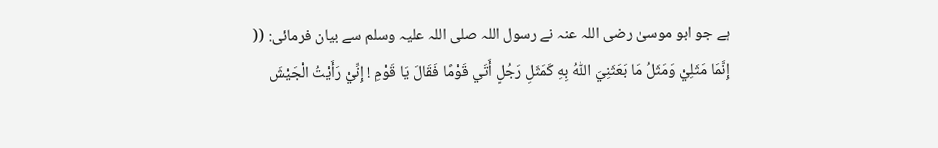ہے جو ابو موسیٰ رضی اللہ عنہ نے رسول اللہ صلی اللہ علیہ وسلم سے بیان فرمائی: (( إِنَّمَا مَثَلِيْ وَمَثَلُ مَا بَعَثَنِيَ اللّٰهُ بِهِ كَمَثَلِ رَجُلٍ أَتَي قَوْمًا فَقَالَ يَا قَوْمِ ! إِنِّيْ رَأَيْتُ الْجَيْشَ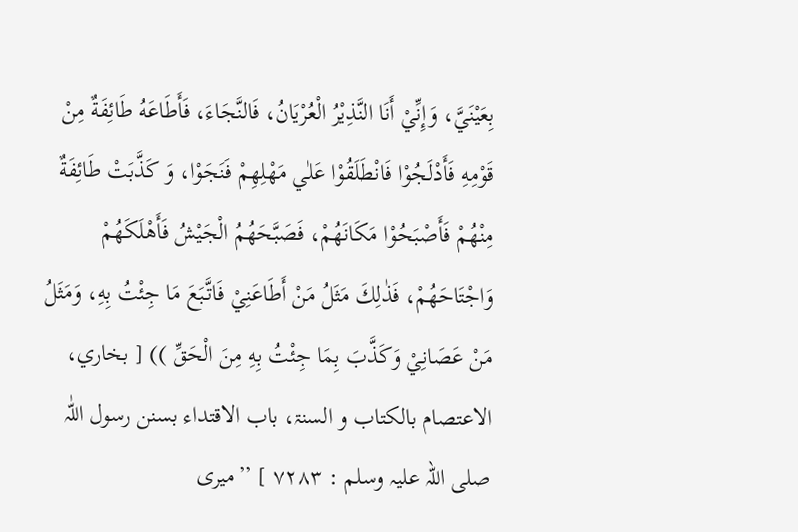بِعَيْنَيَّ، وَإِنِّيْ أَنَا النَّذِيْرُ الْعُرْيَانُ، فَالنَّجَاءَ، فَأَطَاعَهُ طَائِفَةٌ مِنْ قَوْمِهِ فَأَدْلَجُوْا فَانْطَلَقُوْا عَلٰي مَهْلِهِمْ فَنَجَوْا، وَ كَذَّبَتْ طَائِفَةٌ مِنْهُمْ فَأَصْبَحُوْا مَكَانَهُمْ، فَصَبَّحَهُمُ الْجَيْشُ فَأَهْلَكَهُمْ وَاجْتَاحَهُمْ، فَذٰلِكَ مَثَلُ مَنْ أَطَاعَنِيْ فَاتَّبَعَ مَا جِئْتُ بِهِ، وَمَثَلُ مَنْ عَصَانِيْ وَكَذَّبَ بِمَا جِئْتُ بِهِ مِنَ الْحَقِّ )) [ بخاري، الاعتصام بالکتاب و السنۃ، باب الاقتداء بسنن رسول اللّٰہ صلی اللہ علیہ وسلم : ۷۲۸۳ ] ’’میری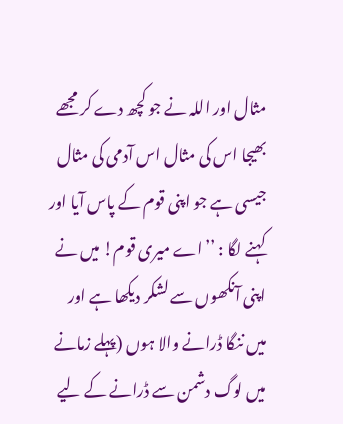مثال اور اللہ نے جو کچھ دے کر مجھے بھیجا اس کی مثال اس آدمی کی مثال جیسی ہے جو اپنی قوم کے پاس آیا اور کہنے لگا : ’’اے میری قوم! میں نے اپنی آنکھوں سے لشکر دیکھا ہے اور میں ننگا ڈرانے والا ہوں (پہلے زمانے میں لوگ دشمن سے ڈرانے کے لیے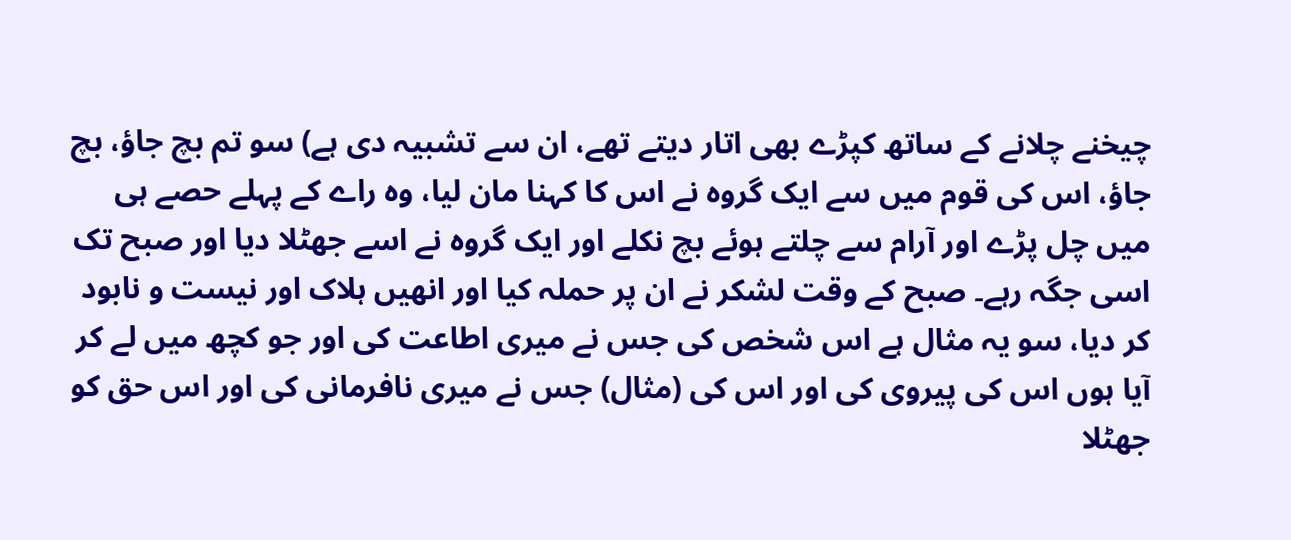چیخنے چلانے کے ساتھ کپڑے بھی اتار دیتے تھے، ان سے تشبیہ دی ہے) سو تم بچ جاؤ، بچ جاؤ، اس کی قوم میں سے ایک گروہ نے اس کا کہنا مان لیا، وہ راے کے پہلے حصے ہی میں چل پڑے اور آرام سے چلتے ہوئے بچ نکلے اور ایک گروہ نے اسے جھٹلا دیا اور صبح تک اسی جگہ رہے۔ صبح کے وقت لشکر نے ان پر حملہ کیا اور انھیں ہلاک اور نیست و نابود کر دیا، سو یہ مثال ہے اس شخص کی جس نے میری اطاعت کی اور جو کچھ میں لے کر آیا ہوں اس کی پیروی کی اور اس کی (مثال) جس نے میری نافرمانی کی اور اس حق کو جھٹلا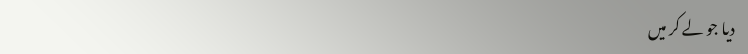دیا جو لے کر میں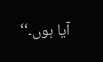آیا ہوں۔‘‘